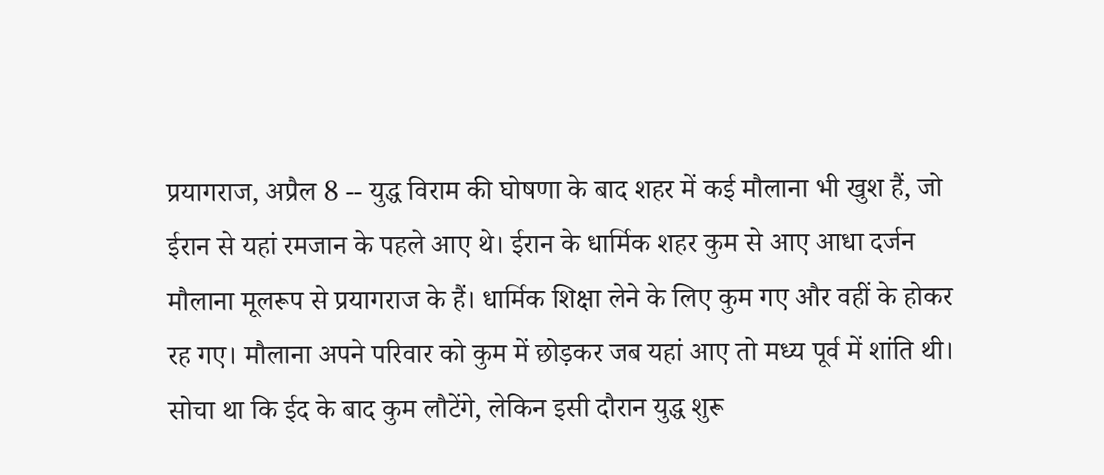प्रयागराज, अप्रैल 8 -- युद्ध विराम की घोषणा के बाद शहर में कई मौलाना भी खुश हैं, जो ईरान से यहां रमजान के पहले आए थे। ईरान के धार्मिक शहर कुम से आए आधा दर्जन मौलाना मूलरूप से प्रयागराज के हैं। धार्मिक शिक्षा लेने के लिए कुम गए और वहीं के होकर रह गए। मौलाना अपने परिवार को कुम में छोड़कर जब यहां आए तो मध्य पूर्व में शांति थी। सोचा था कि ईद के बाद कुम लौटेंगे, लेकिन इसी दौरान युद्ध शुरू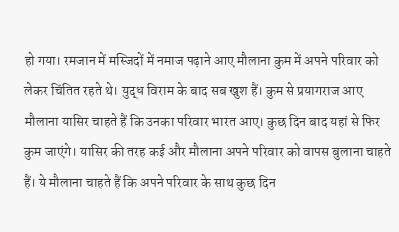हो गया। रमजान में मस्जिदों में नमाज पढ़ाने आए मौलाना कुम में अपने परिवार को लेकर चिंतित रहते थे। युद्ध विराम के बाद सब खुश हैं। कुम से प्रयागराज आए मौलाना यासिर चाहते हैं कि उनका परिवार भारत आए। कुछ दिन बाद यहां से फिर कुम जाएंगे। यासिर की तरह कई और मौलाना अपने परिवार को वापस बुलाना चाहते हैं। ये मौलाना चाहते हैं कि अपने परिवार के साथ कुछ दिन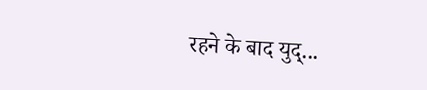रहने के बाद युद्...